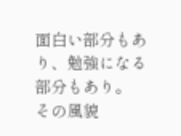面白い部分もあり、勉強になる部分もあり。
その風貌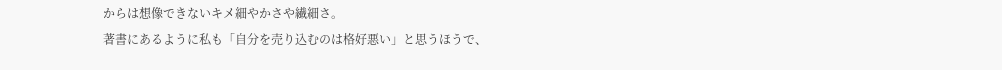からは想像できないキメ細やかさや繊細さ。
著書にあるように私も「自分を売り込むのは格好悪い」と思うほうで、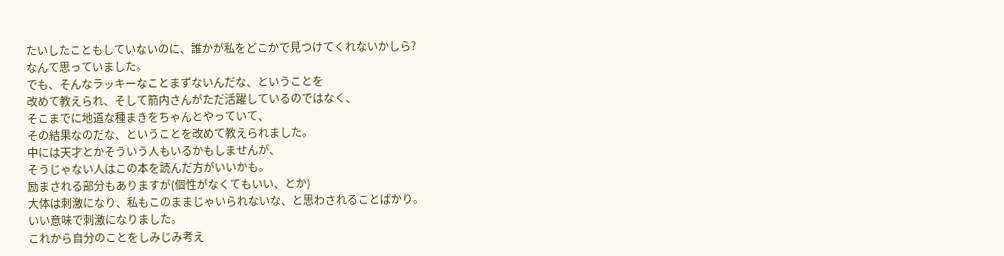たいしたこともしていないのに、誰かが私をどこかで見つけてくれないかしら?
なんて思っていました。
でも、そんなラッキーなことまずないんだな、ということを
改めて教えられ、そして箭内さんがただ活躍しているのではなく、
そこまでに地道な種まきをちゃんとやっていて、
その結果なのだな、ということを改めて教えられました。
中には天才とかそういう人もいるかもしませんが、
そうじゃない人はこの本を読んだ方がいいかも。
励まされる部分もありますが(個性がなくてもいい、とか)
大体は刺激になり、私もこのままじゃいられないな、と思わされることばかり。
いい意味で刺激になりました。
これから自分のことをしみじみ考え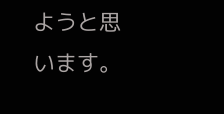ようと思います。